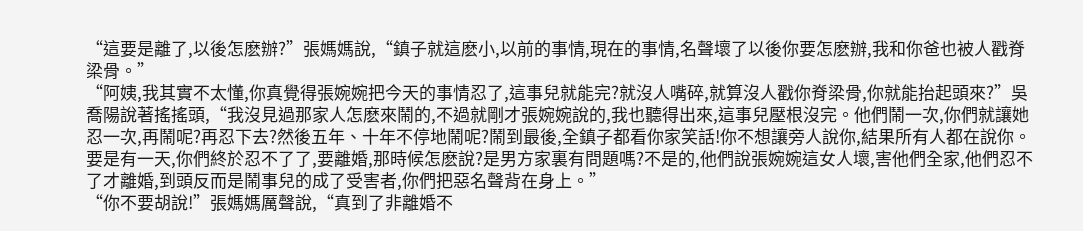“這要是離了,以後怎麽辦?”張媽媽說,“鎮子就這麽小,以前的事情,現在的事情,名聲壞了以後你要怎麽辦,我和你爸也被人戳脊梁骨。”
“阿姨,我其實不太懂,你真覺得張婉婉把今天的事情忍了,這事兒就能完?就沒人嘴碎,就算沒人戳你脊梁骨,你就能抬起頭來?”吳喬陽說著搖搖頭,“我沒見過那家人怎麽來鬧的,不過就剛才張婉婉說的,我也聽得出來,這事兒壓根沒完。他們鬧一次,你們就讓她忍一次,再鬧呢?再忍下去?然後五年、十年不停地鬧呢?鬧到最後,全鎮子都看你家笑話!你不想讓旁人說你,結果所有人都在說你。要是有一天,你們終於忍不了了,要離婚,那時候怎麽說?是男方家裏有問題嗎?不是的,他們說張婉婉這女人壞,害他們全家,他們忍不了才離婚,到頭反而是鬧事兒的成了受害者,你們把惡名聲背在身上。”
“你不要胡說!”張媽媽厲聲說,“真到了非離婚不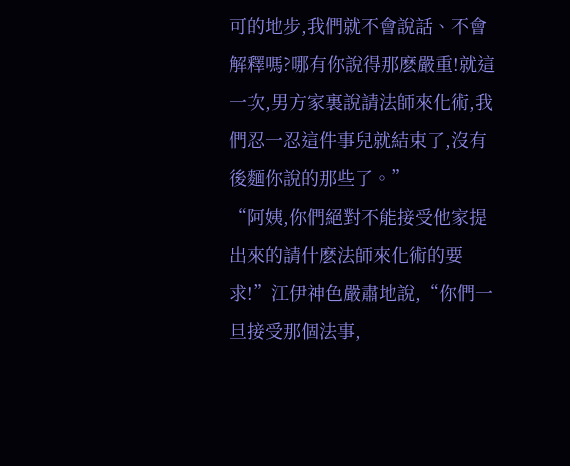可的地步,我們就不會說話、不會解釋嗎?哪有你說得那麽嚴重!就這一次,男方家裏說請法師來化術,我們忍一忍這件事兒就結束了,沒有後麵你說的那些了。”
“阿姨,你們絕對不能接受他家提出來的請什麽法師來化術的要求!”江伊神色嚴肅地說,“你們一旦接受那個法事,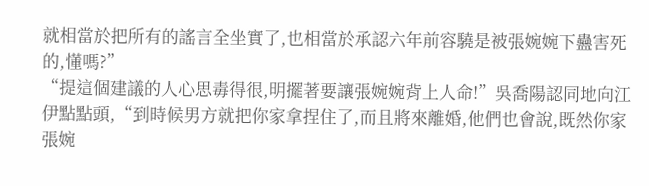就相當於把所有的謠言全坐實了,也相當於承認六年前容驍是被張婉婉下蠱害死的,懂嗎?”
“提這個建議的人心思毒得很,明擺著要讓張婉婉背上人命!”吳喬陽認同地向江伊點點頭,“到時候男方就把你家拿捏住了,而且將來離婚,他們也會說,既然你家張婉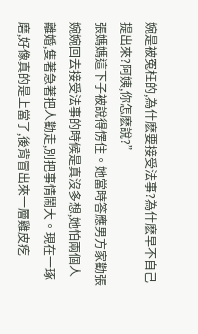婉是被冤枉的,為什麽要接受法事?為什麽早不自己提出來?阿姨,你怎麽說?”
張媽媽這下子被說得愣住。她當時答應男方家勸張婉婉回去接受法事的時候是真沒多想,她怕兩個人離婚,隻著急著把人勸走,別把事情鬧大。現在一琢磨,好像真的是上當了,後背冒出來一層雞皮疙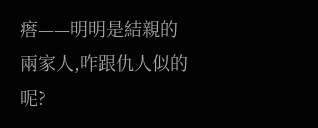瘩——明明是結親的兩家人,咋跟仇人似的呢?